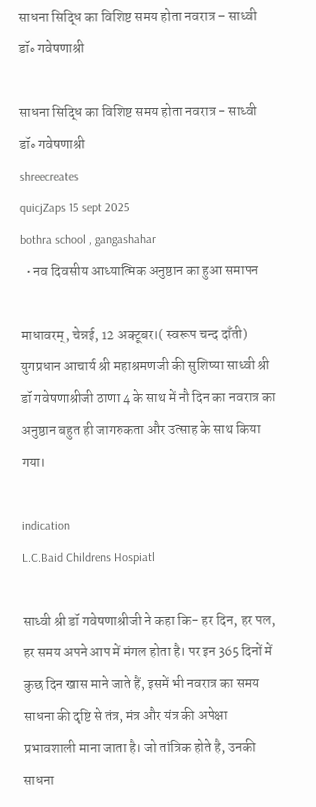साधना सिद्धि का विशिष्ट समय होता नवरात्र – साध्वी डॉ॰ गवेषणाश्री

साधना सिद्धि का विशिष्ट समय होता नवरात्र - साध्वी डॉ॰ गवेषणाश्री
shreecreates
quicjZaps 15 sept 2025
bothra school , gangashahar
  • नव दिवसीय आध्यात्मिक अनुष्ठान का हुआ समापन

माधावरम्, चेन्नई, 12 अक्टूबर।( स्वरूप चन्द दाँती) युगप्रधान आचार्य श्री महाश्रमणजी की सुशिष्या साध्वी श्री डॉ गवेषणाश्रीजी ठाणा 4 के साथ में नौ दिन का नवरात्र का अनुष्ठान बहुत ही जागरुकता और उत्साह के साथ किया गया।

indication
L.C.Baid Childrens Hospiatl

साध्वी श्री डॉ गवेषणाश्रीजी ने कहा कि- हर दिन, हर पल, हर समय अपने आप में मंगल होता है। पर इन 365 दिनों में कुछ दिन खास माने जाते हैं, इसमें भी नवरात्र का समय साधना की दृष्टि से तंत्र, मंत्र और यंत्र की अपेक्षा प्रभावशाली माना जाता है। जो तांत्रिक होते है, उनकी साधना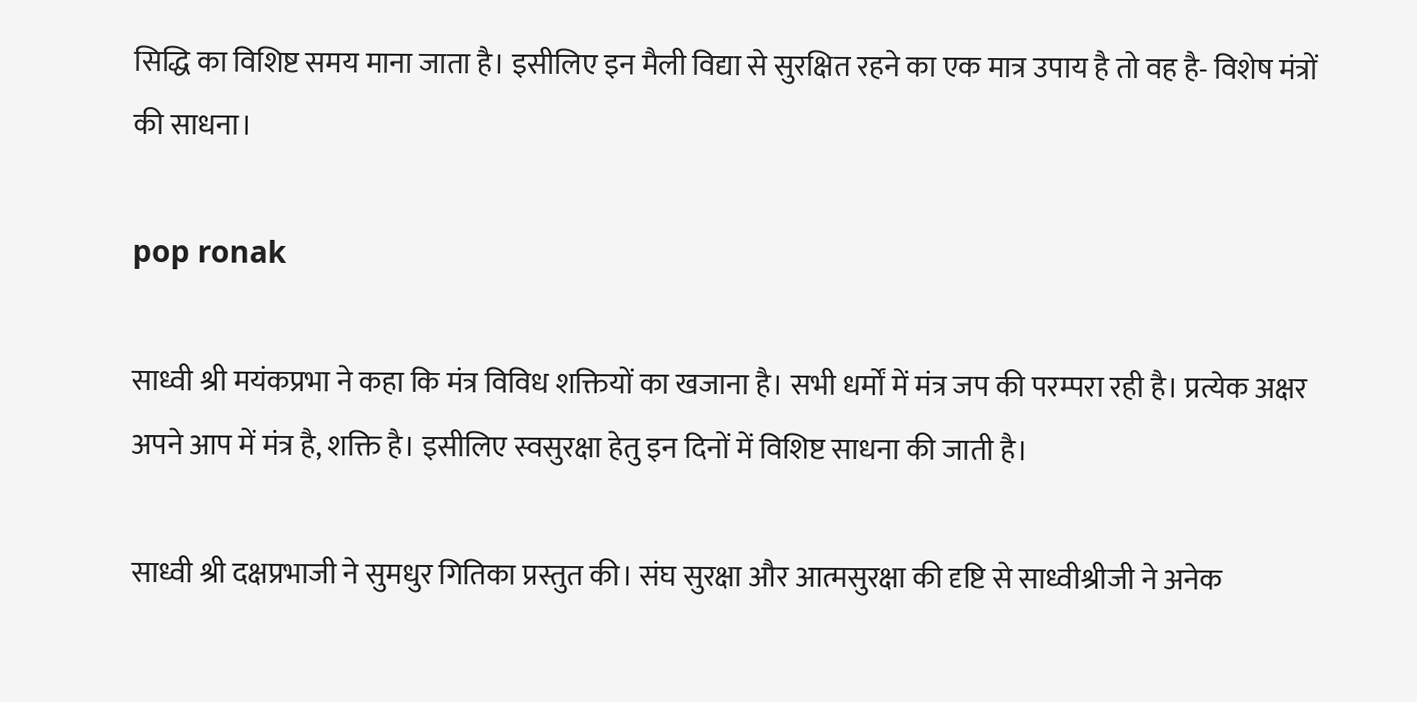सिद्धि का विशिष्ट समय माना जाता है। इसीलिए इन मैली विद्या से सुरक्षित रहने का एक मात्र उपाय है तो वह है- विशेष मंत्रों की साधना।

pop ronak

साध्वी श्री मयंकप्रभा ने कहा कि मंत्र विविध शक्तियों का खजाना है। सभी धर्मों में मंत्र जप की परम्परा रही है। प्रत्येक अक्षर अपने आप में मंत्र है, शक्ति है। इसीलिए स्वसुरक्षा हेतु इन दिनों में विशिष्ट साधना की जाती है।

साध्वी श्री दक्षप्रभाजी ने सुमधुर गितिका प्रस्तुत की। संघ सुरक्षा और आत्मसुरक्षा की दृष्टि से साध्वीश्रीजी ने अनेक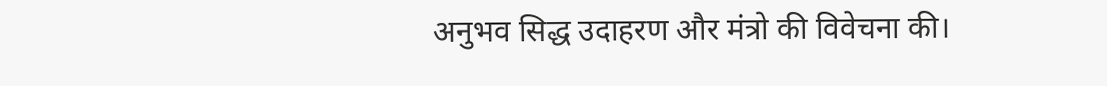अनुभव सिद्ध उदाहरण और मंत्रो की विवेचना की।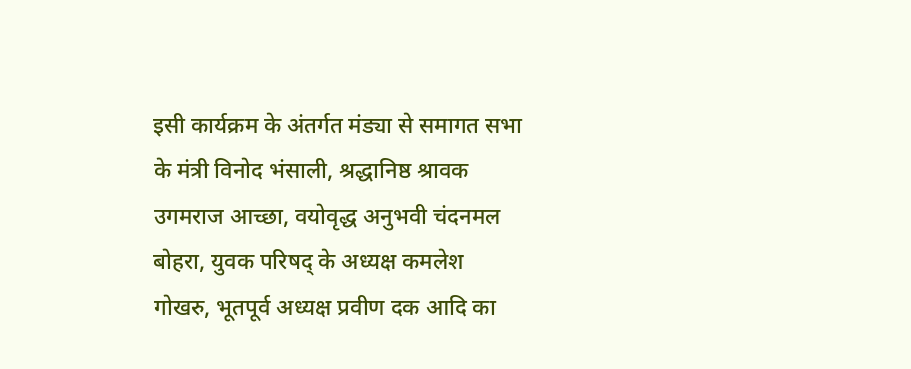इसी कार्यक्रम के अंतर्गत मंड्या से समागत सभा के मंत्री विनोद भंसाली, श्रद्धानिष्ठ श्रावक उगमराज आच्छा, वयोवृद्ध अनुभवी चंदनमल बोहरा, युवक परिषद् के अध्यक्ष कमलेश गोखरु, भूतपूर्व अध्यक्ष प्रवीण दक आदि का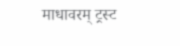माधावरम् ट्रस्ट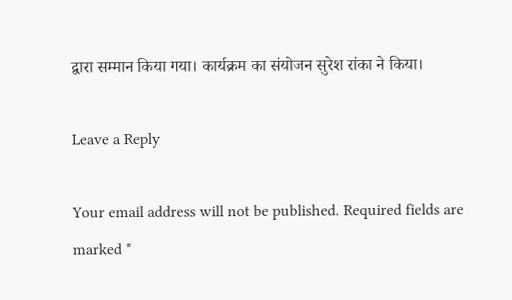द्वारा सम्मान किया गया। कार्यक्रम का संयोजन सुरेश रांका ने किया।

Leave a Reply

Your email address will not be published. Required fields are marked *